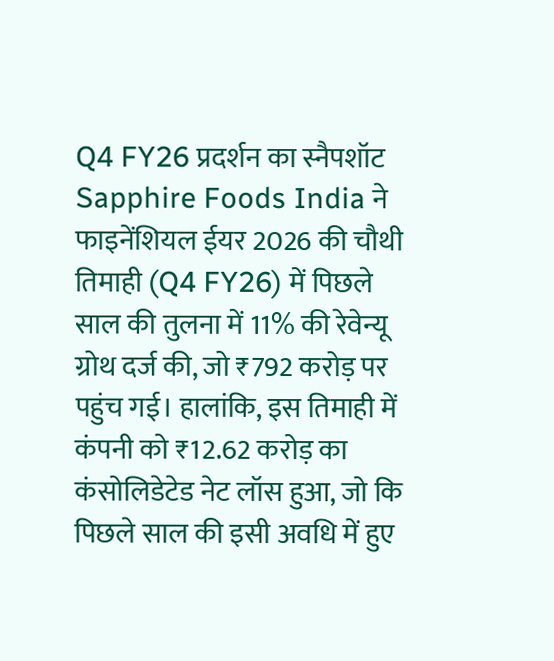Q4 FY26 प्रदर्शन का स्नैपशॉट
Sapphire Foods India ने फाइनेंशियल ईयर 2026 की चौथी तिमाही (Q4 FY26) में पिछले साल की तुलना में 11% की रेवेन्यू ग्रोथ दर्ज की, जो ₹792 करोड़ पर पहुंच गई। हालांकि, इस तिमाही में कंपनी को ₹12.62 करोड़ का कंसोलिडेटेड नेट लॉस हुआ, जो कि पिछले साल की इसी अवधि में हुए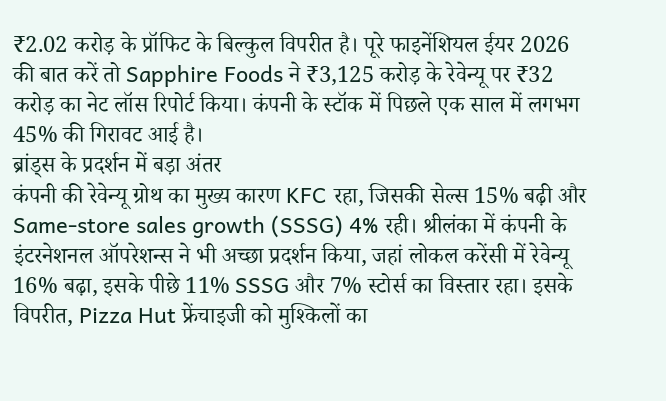₹2.02 करोड़ के प्रॉफिट के बिल्कुल विपरीत है। पूरे फाइनेंशियल ईयर 2026 की बात करें तो Sapphire Foods ने ₹3,125 करोड़ के रेवेन्यू पर ₹32 करोड़ का नेट लॉस रिपोर्ट किया। कंपनी के स्टॉक में पिछले एक साल में लगभग 45% की गिरावट आई है।
ब्रांड्स के प्रदर्शन में बड़ा अंतर
कंपनी की रेवेन्यू ग्रोथ का मुख्य कारण KFC रहा, जिसकी सेल्स 15% बढ़ी और Same-store sales growth (SSSG) 4% रही। श्रीलंका में कंपनी के इंटरनेशनल ऑपरेशन्स ने भी अच्छा प्रदर्शन किया, जहां लोकल करेंसी में रेवेन्यू 16% बढ़ा, इसके पीछे 11% SSSG और 7% स्टोर्स का विस्तार रहा। इसके विपरीत, Pizza Hut फ्रेंचाइजी को मुश्किलों का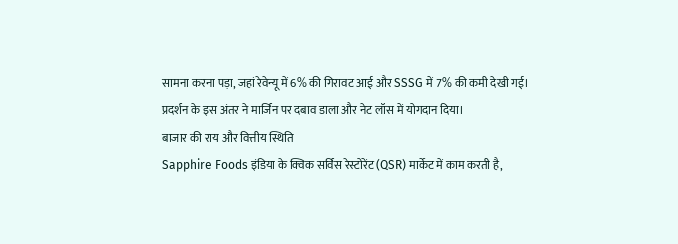सामना करना पड़ा, जहां रेवेन्यू में 6% की गिरावट आई और SSSG में 7% की कमी देखी गई। प्रदर्शन के इस अंतर ने मार्जिन पर दबाव डाला और नेट लॉस में योगदान दिया।
बाजार की राय और वित्तीय स्थिति
Sapphire Foods इंडिया के क्विक सर्विस रेस्टोरेंट (QSR) मार्केट में काम करती है,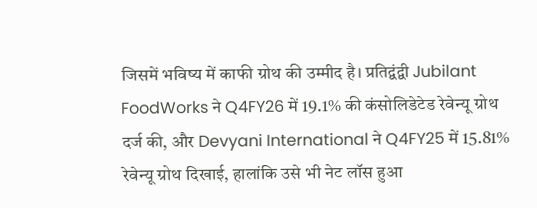जिसमें भविष्य में काफी ग्रोथ की उम्मीद है। प्रतिद्वंद्वी Jubilant FoodWorks ने Q4FY26 में 19.1% की कंसोलिडेटेड रेवेन्यू ग्रोथ दर्ज की, और Devyani International ने Q4FY25 में 15.81% रेवेन्यू ग्रोथ दिखाई, हालांकि उसे भी नेट लॉस हुआ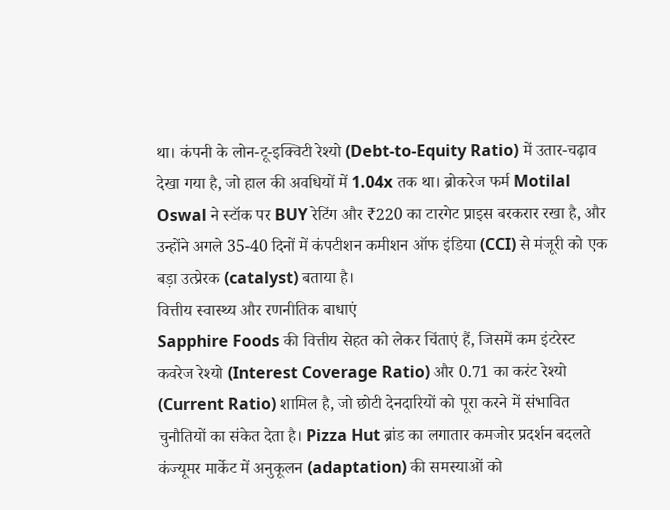था। कंपनी के लोन-टू-इक्विटी रेश्यो (Debt-to-Equity Ratio) में उतार-चढ़ाव देखा गया है, जो हाल की अवधियों में 1.04x तक था। ब्रोकरेज फर्म Motilal Oswal ने स्टॉक पर BUY रेटिंग और ₹220 का टारगेट प्राइस बरकरार रखा है, और उन्होंने अगले 35-40 दिनों में कंपटीशन कमीशन ऑफ इंडिया (CCI) से मंजूरी को एक बड़ा उत्प्रेरक (catalyst) बताया है।
वित्तीय स्वास्थ्य और रणनीतिक बाधाएं
Sapphire Foods की वित्तीय सेहत को लेकर चिंताएं हैं, जिसमें कम इंटरेस्ट कवरेज रेश्यो (Interest Coverage Ratio) और 0.71 का करंट रेश्यो (Current Ratio) शामिल है, जो छोटी देनदारियों को पूरा करने में संभावित चुनौतियों का संकेत देता है। Pizza Hut ब्रांड का लगातार कमजोर प्रदर्शन बदलते कंज्यूमर मार्केट में अनुकूलन (adaptation) की समस्याओं को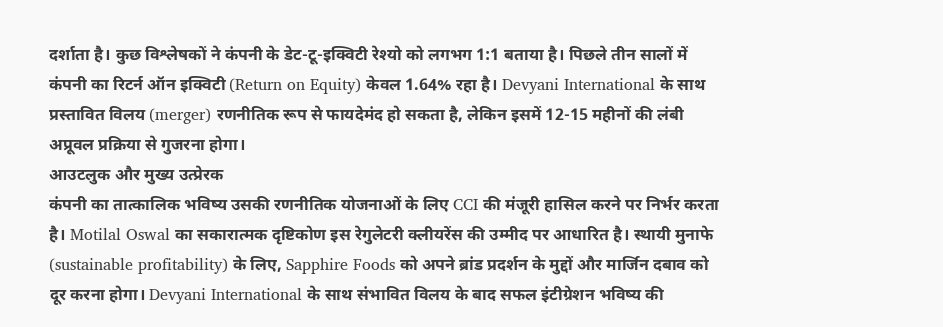दर्शाता है। कुछ विश्लेषकों ने कंपनी के डेट-टू-इक्विटी रेश्यो को लगभग 1:1 बताया है। पिछले तीन सालों में कंपनी का रिटर्न ऑन इक्विटी (Return on Equity) केवल 1.64% रहा है। Devyani International के साथ प्रस्तावित विलय (merger) रणनीतिक रूप से फायदेमंद हो सकता है, लेकिन इसमें 12-15 महीनों की लंबी अप्रूवल प्रक्रिया से गुजरना होगा।
आउटलुक और मुख्य उत्प्रेरक
कंपनी का तात्कालिक भविष्य उसकी रणनीतिक योजनाओं के लिए CCI की मंजूरी हासिल करने पर निर्भर करता है। Motilal Oswal का सकारात्मक दृष्टिकोण इस रेगुलेटरी क्लीयरेंस की उम्मीद पर आधारित है। स्थायी मुनाफे (sustainable profitability) के लिए, Sapphire Foods को अपने ब्रांड प्रदर्शन के मुद्दों और मार्जिन दबाव को दूर करना होगा। Devyani International के साथ संभावित विलय के बाद सफल इंटीग्रेशन भविष्य की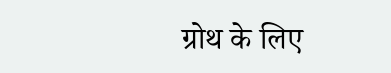ग्रोथ के लिए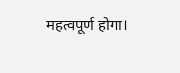महत्वपूर्ण होगा।